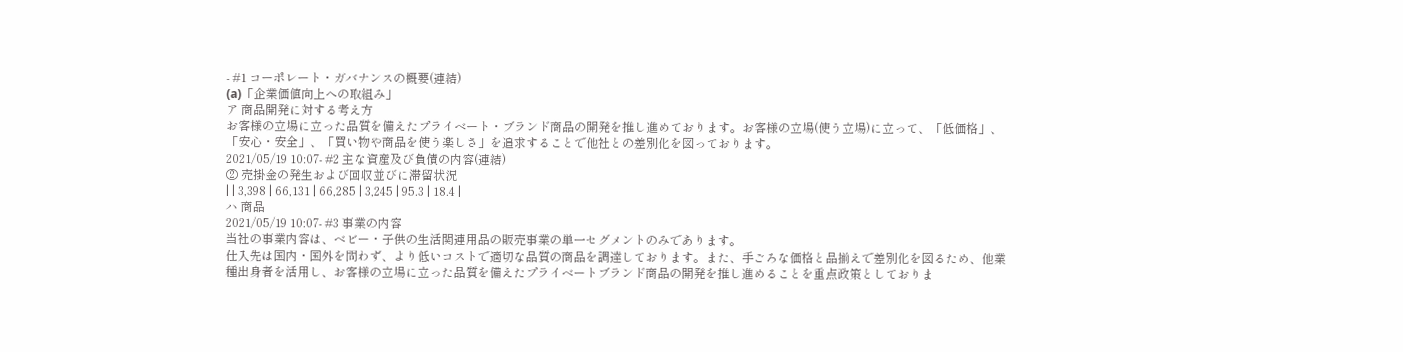- #1 コーポレート・ガバナンスの概要(連結)
(a)「企業価値向上への取組み」
ア 商品開発に対する考え方
お客様の立場に立った品質を備えたプライベート・ブランド商品の開発を推し進めております。お客様の立場(使う立場)に立って、「低価格」、「安心・安全」、「買い物や商品を使う楽しさ」を追求することで他社との差別化を図っております。
2021/05/19 10:07- #2 主な資産及び負債の内容(連結)
② 売掛金の発生および回収並びに滞留状況
| | 3,398 | 66,131 | 66,285 | 3,245 | 95.3 | 18.4 |
ハ 商品
2021/05/19 10:07- #3 事業の内容
当社の事業内容は、ベビー・子供の生活関連用品の販売事業の単一セグメントのみであります。
仕入先は国内・国外を問わず、より低いコストで適切な品質の商品を調達しております。また、手ごろな価格と品揃えで差別化を図るため、他業種出身者を活用し、お客様の立場に立った品質を備えたプライベートブランド商品の開発を推し進めることを重点政策としておりま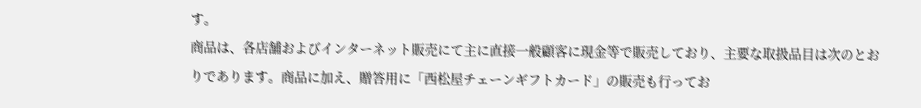す。
商品は、各店舗およびインターネット販売にて主に直接一般顧客に現金等で販売しており、主要な取扱品目は次のとおりであります。商品に加え、贈答用に「西松屋チェーンギフトカード」の販売も行ってお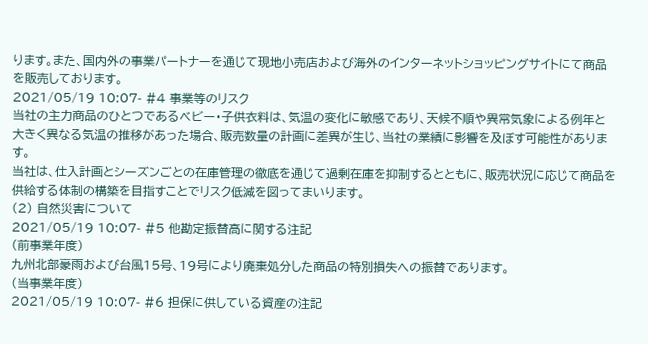ります。また、国内外の事業パートナーを通じて現地小売店および海外のインターネットショッピングサイトにて商品を販売しております。
2021/05/19 10:07- #4 事業等のリスク
当社の主力商品のひとつであるベビー・子供衣料は、気温の変化に敏感であり、天候不順や異常気象による例年と大きく異なる気温の推移があった場合、販売数量の計画に差異が生じ、当社の業績に影響を及ぼす可能性があります。
当社は、仕入計画とシーズンごとの在庫管理の徹底を通じて過剰在庫を抑制するとともに、販売状況に応じて商品を供給する体制の構築を目指すことでリスク低減を図ってまいります。
(2) 自然災害について
2021/05/19 10:07- #5 他勘定振替高に関する注記
(前事業年度)
九州北部豪雨および台風15号、19号により廃棄処分した商品の特別損失への振替であります。
(当事業年度)
2021/05/19 10:07- #6 担保に供している資産の注記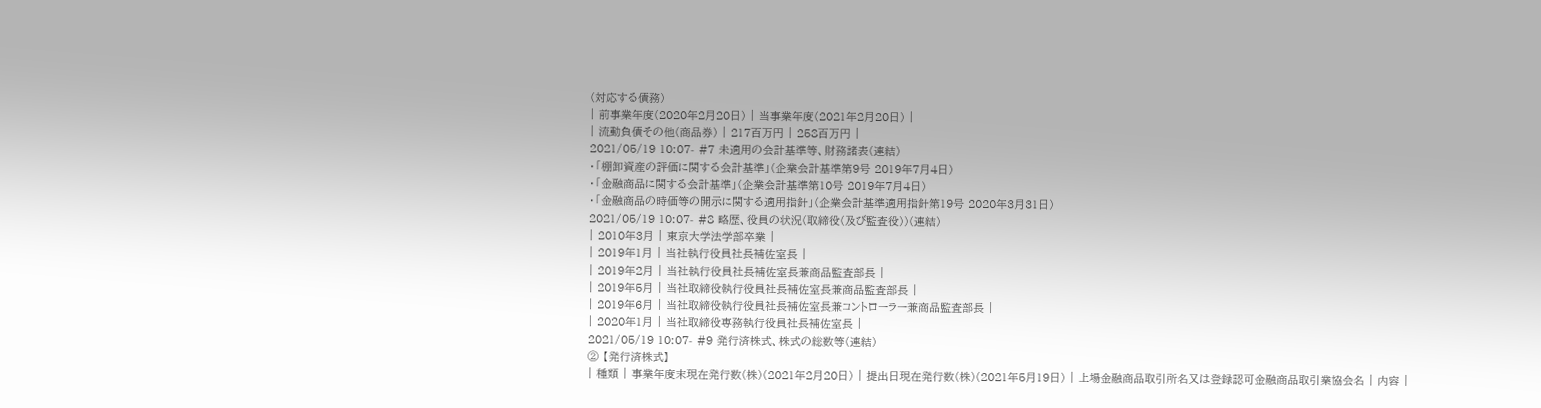(対応する債務)
| 前事業年度(2020年2月20日) | 当事業年度(2021年2月20日) |
| 流動負債その他(商品券) | 217百万円 | 258百万円 |
2021/05/19 10:07- #7 未適用の会計基準等、財務諸表(連結)
・「棚卸資産の評価に関する会計基準」(企業会計基準第9号 2019年7月4日)
・「金融商品に関する会計基準」(企業会計基準第10号 2019年7月4日)
・「金融商品の時価等の開示に関する適用指針」(企業会計基準適用指針第19号 2020年3月31日)
2021/05/19 10:07- #8 略歴、役員の状況(取締役(及び監査役))(連結)
| 2010年3月 | 東京大学法学部卒業 |
| 2019年1月 | 当社執行役員社長補佐室長 |
| 2019年2月 | 当社執行役員社長補佐室長兼商品監査部長 |
| 2019年5月 | 当社取締役執行役員社長補佐室長兼商品監査部長 |
| 2019年6月 | 当社取締役執行役員社長補佐室長兼コントローラー兼商品監査部長 |
| 2020年1月 | 当社取締役専務執行役員社長補佐室長 |
2021/05/19 10:07- #9 発行済株式、株式の総数等(連結)
② 【発行済株式】
| 種類 | 事業年度末現在発行数(株)(2021年2月20日) | 提出日現在発行数(株)(2021年5月19日) | 上場金融商品取引所名又は登録認可金融商品取引業協会名 | 内容 |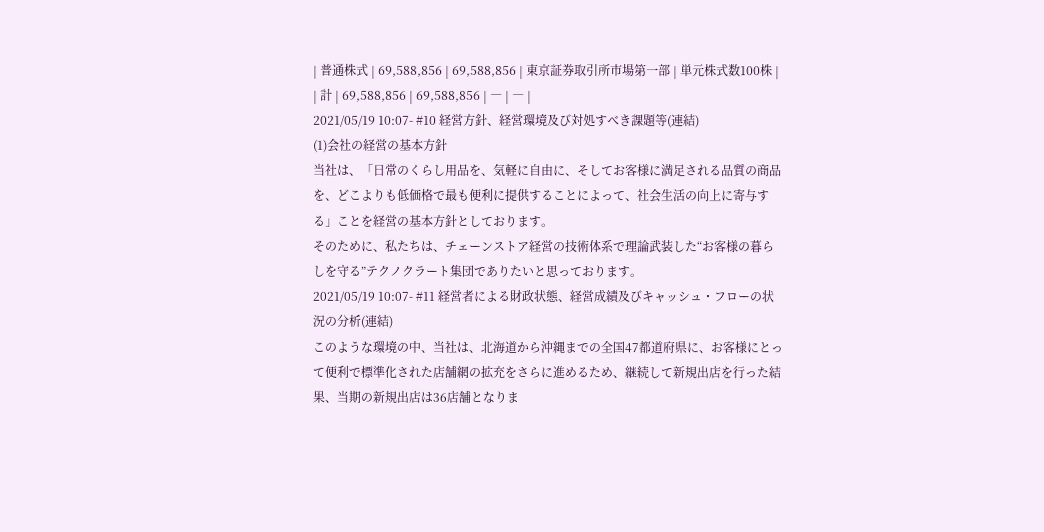| 普通株式 | 69,588,856 | 69,588,856 | 東京証券取引所市場第一部 | 単元株式数100株 |
| 計 | 69,588,856 | 69,588,856 | ― | ― |
2021/05/19 10:07- #10 経営方針、経営環境及び対処すべき課題等(連結)
(1)会社の経営の基本方針
当社は、「日常のくらし用品を、気軽に自由に、そしてお客様に満足される品質の商品を、どこよりも低価格で最も便利に提供することによって、社会生活の向上に寄与する」ことを経営の基本方針としております。
そのために、私たちは、チェーンストア経営の技術体系で理論武装した“お客様の暮らしを守る”テクノクラート集団でありたいと思っております。
2021/05/19 10:07- #11 経営者による財政状態、経営成績及びキャッシュ・フローの状況の分析(連結)
このような環境の中、当社は、北海道から沖縄までの全国47都道府県に、お客様にとって便利で標準化された店舗網の拡充をさらに進めるため、継続して新規出店を行った結果、当期の新規出店は36店舗となりま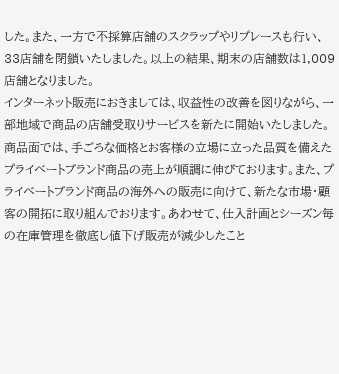した。また、一方で不採算店舗のスクラップやリプレースも行い、33店舗を閉鎖いたしました。以上の結果、期末の店舗数は1,009店舗となりました。
インターネット販売におきましては、収益性の改善を図りながら、一部地域で商品の店舗受取りサービスを新たに開始いたしました。
商品面では、手ごろな価格とお客様の立場に立った品質を備えたプライベートブランド商品の売上が順調に伸びております。また、プライベートブランド商品の海外への販売に向けて、新たな市場・顧客の開拓に取り組んでおります。あわせて、仕入計画とシーズン毎の在庫管理を徹底し値下げ販売が減少したこと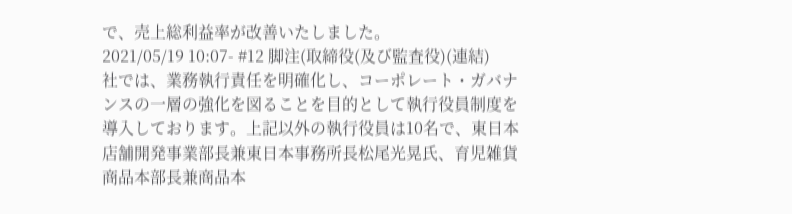で、売上総利益率が改善いたしました。
2021/05/19 10:07- #12 脚注(取締役(及び監査役)(連結)
社では、業務執行責任を明確化し、コーポレート・ガバナンスの一層の強化を図ることを目的として執行役員制度を導入しております。上記以外の執行役員は10名で、東日本店舗開発事業部長兼東日本事務所長松尾光晃氏、育児雑貨商品本部長兼商品本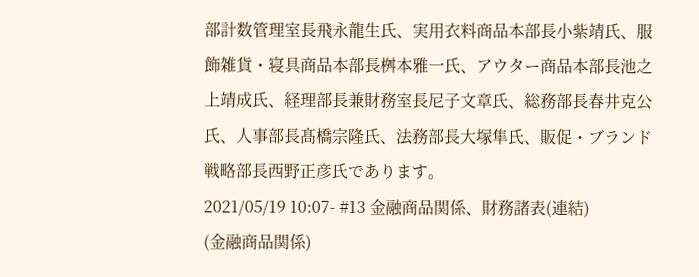部計数管理室長飛永龍生氏、実用衣料商品本部長小紫靖氏、服飾雑貨・寝具商品本部長桝本雅一氏、アウター商品本部長池之上靖成氏、経理部長兼財務室長尼子文章氏、総務部長春井克公氏、人事部長髙橋宗隆氏、法務部長大塚隼氏、販促・ブランド戦略部長西野正彦氏であります。
2021/05/19 10:07- #13 金融商品関係、財務諸表(連結)
(金融商品関係)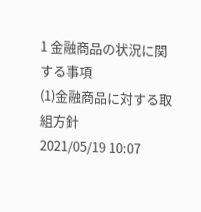1 金融商品の状況に関する事項
(1)金融商品に対する取組方針
2021/05/19 10:07